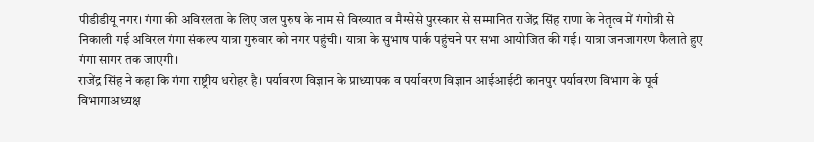पीडीडीयू नगर। गंगा की अविरलता के लिए जल पुरुष के नाम से विख्यात व मैग्सेसे पुरस्कार से सम्मानित राजेंद्र सिंह राणा के नेतृत्व में गंगोत्री से निकाली गई अविरल गंगा संकल्प यात्रा गुरुवार को नगर पहुंची। यात्रा के सुभाष पार्क पहुंचने पर सभा आयोजित की गई। यात्रा जनजागरण फैलाते हुए गंगा सागर तक जाएगी।
राजेंद्र सिंह ने कहा कि गंगा राष्ट्रीय धरोहर है। पर्यावरण विज्ञान के प्राध्यापक व पर्यावरण विज्ञान आईआईटी कानपुर पर्यावरण विभाग के पूर्व विभागाअध्यक्ष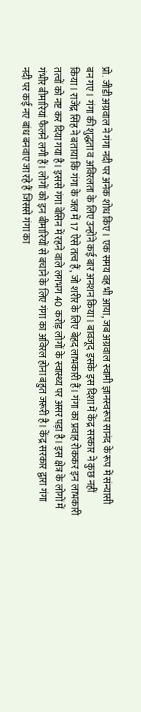प्रो. जीडी अग्रवाल ने गंगा नदी पर अनेक शोध किए। एक समय वह भी आया, जब अग्रवाल स्वामी ज्ञानस्वरूप सानंद के रूप में संन्यासी बन गए। गंगा की शुद्धता व अविरलता के लिए उन्होंने कई बार अनशन किया। बावजूद इसके इस दिशा में केंद्र सरकार ने कुछ नहीं किया। राजेंद्र सिंह ने बताया कि गंगा के जल में 17 ऐसे तत्व हैं, जो शरीर के लिए बेहद लाभकारी हैं। गंगा का प्रवाह रोककर इन लाभकारी तत्वों को नष्ट कर दिया गया है। इससे गंगा बेसिन में रहने वाले लगभग 40 करोड़ लोगों के स्वास्थ्य पर असर पड़ा है। इस क्षेत्र के लोगों में गंभीर बीमारियां फैलने लगी हैं। लोगों को इन बीमारियों से बचाने के लिए गंगा का अविरल होना बहुत जरूरी है। केंद्र सरकार द्वारा गंगा नदी पर कई नए बांध बनवाए जा रहे हैं जिससे गंगा का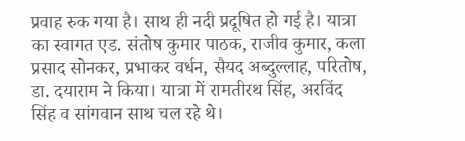प्रवाह रुक गया है। साथ ही नदी प्रदूषित हो गई है। यात्रा का स्वागत एड. संतोष कुमार पाठक, राजीव कुमार, कला प्रसाद सोनकर, प्रभाकर वर्धन, सैयद अब्दुल्लाह, परितोष, डा. दयाराम ने किया। यात्रा में रामतीरथ सिंह, अरविंद सिंह व सांगवान साथ चल रहे थे।